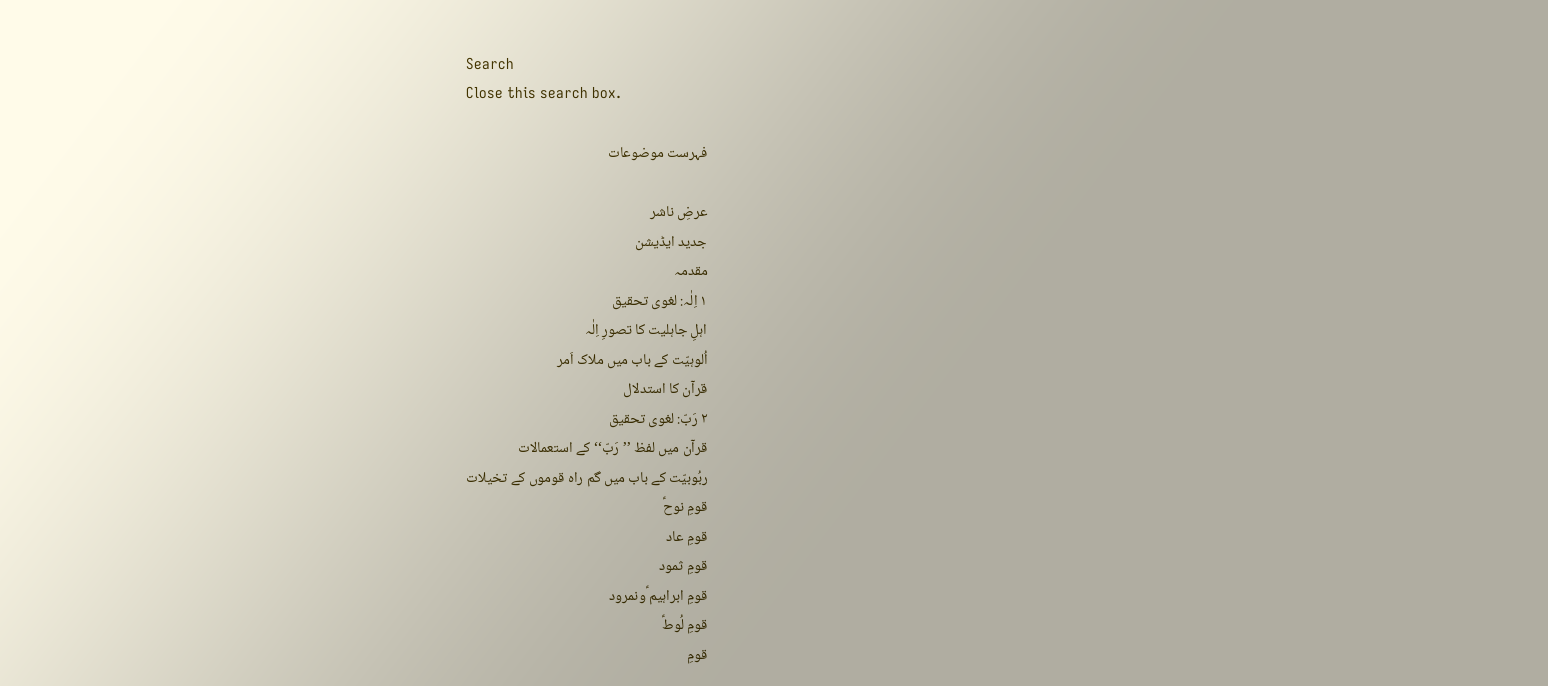Search
Close this search box.

فہرست موضوعات

عرضِ ناشر
جدید ایڈیشن
مقدمہ
۱ اِلٰہ: لغوی تحقیق
اہلِ جاہلیت کا تصورِ اِلٰہ
اُلوہیّت کے باب میں ملاک اَمر
قرآن کا استدلال
۲ رَبّ: لغوی تحقیق
قرآن میں لفظ ’’رَبّ‘‘ کے استعمالات
ربُوبیّت کے باب میں گم راہ قوموں کے تخیلات
قومِ نوحؑ
قومِ عاد
قومِ ثمود
قومِ ابراہیم ؑونمرود
قومِ لُوطؑ
قومِ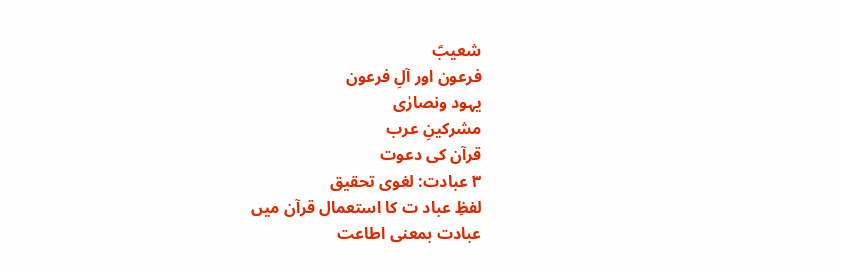شعیبؑ
فرعون اور آلِ فرعون
یہود ونصارٰی
مشرکینِ عرب
قرآن کی دعوت
۳ عبادت: لغوی تحقیق
لفظِ عباد ت کا استعمال قرآن میں
عبادت بمعنی اطاعت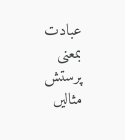عبادت بمعنی پرستش
مثالیں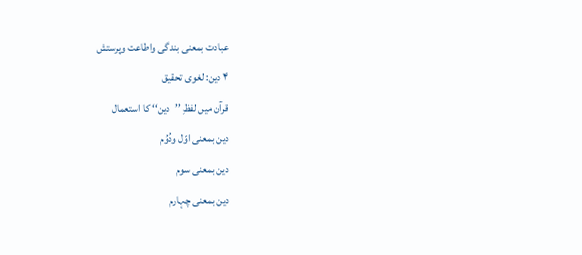عبادت بمعنی بندگی واطاعت وپرستش
۴ دین: لغوی تحقیق
قرآن میں لفظِ ’’دین‘‘ کا استعمال
دین بمعنی اوّل ودُوُم
دین بمعنی سوم
دین بمعنی چہارم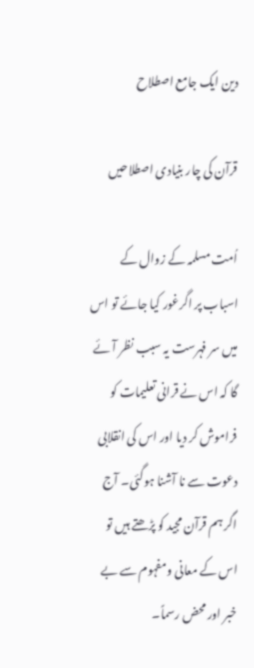دین ایک جامع اصطلاح

قرآن کی چار بنیادی اصطلاحیں

اُمت مسلمہ کے زوال کے اسباب پر اگرغور کیا جائے تو اس میں سر فہرست یہ سبب نظر آئے گا کہ اس نے قرانی تعلیمات کو فراموش کر دیا اور اس کی انقلابی دعوت سے نا آشنا ہوگئی۔ آج اگر ہم قرآن مجید کو پڑھتے ہیں تو اس کے معانی ومفہوم سے بے خبر اور محض رسماً۔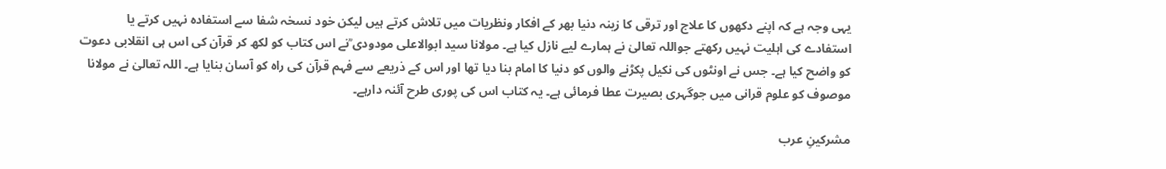یہی وجہ ہے کہ اپنے دکھوں کا علاج اور ترقی کا زینہ دنیا بھر کے افکار ونظریات میں تلاش کرتے ہیں لیکن خود نسخہ شفا سے استفادہ نہیں کرتے یا استفادے کی اہلیت نہیں رکھتے جواللہ تعالیٰ نے ہمارے لیے نازل کیا ہے۔ مولانا سید ابوالاعلی مودودی ؒنے اس کتاب کو لکھ کر قرآن کی اس ہی انقلابی دعوت کو واضح کیا ہے۔ جس نے اونٹوں کی نکیل پکڑنے والوں کو دنیا کا امام بنا دیا تھا اور اس کے ذریعے سے فہم قرآن کی راہ کو آسان بنایا ہے۔ اللہ تعالیٰ نے مولانا موصوف کو علوم قرانی میں جوگہری بصیرت عطا فرمائی ہے۔ یہ کتاب اس کی پوری طرح آئنہ دارہے۔

مشرکینِ عرب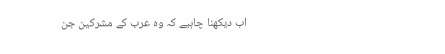اب دیکھنا چاہیے کہ وہ عرب کے مشرکین جن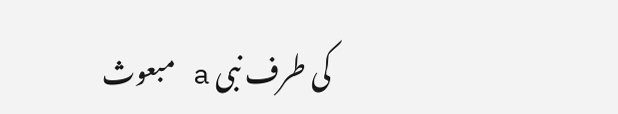کی طرف نبی a مبعوث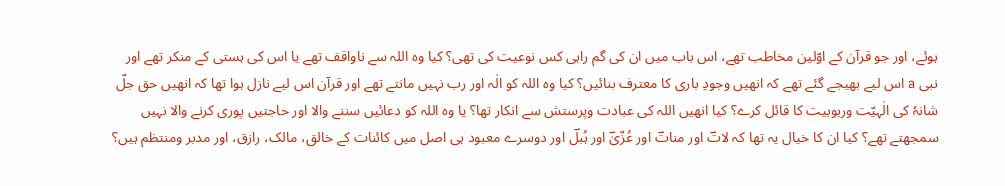ہوئے، اور جو قرآن کے اوّلین مخاطب تھے، اس باب میں ان کی گم راہی کس نوعیت کی تھی؟ کیا وہ اللہ سے ناواقف تھے یا اس کی ہستی کے منکر تھے اور نبی a اس لیے بھیجے گئے تھے کہ انھیں وجودِ باری کا معترف بنائیں؟ کیا وہ اللہ کو الٰہ اور رب نہیں مانتے تھے اور قرآن اس لیے نازل ہوا تھا کہ انھیں حق جلّ شانہٗ کی الٰہیّت وربوبیت کا قائل کرے؟ کیا انھیں اللہ کی عبادت وپرستش سے انکار تھا؟ یا وہ اللہ کو دعائیں سننے والا اور حاجتیں پوری کرنے والا نہیں سمجھتے تھے؟ کیا ان کا خیال یہ تھا کہ لاتؔ اور مناتؔ اور عُزّیٰؔ اور ہُبلؔ اور دوسرے معبود ہی اصل میں کائنات کے خالق، مالک، رازق، اور مدبر ومنتظم ہیں؟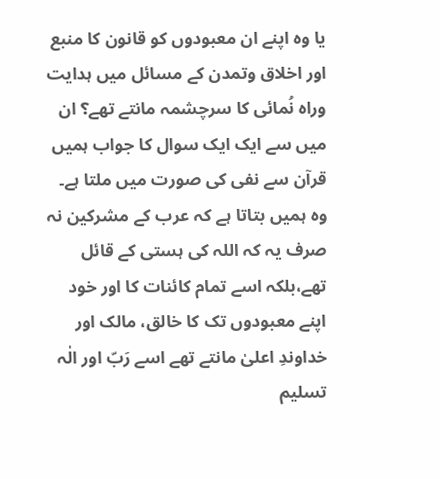یا وہ اپنے ان معبودوں کو قانون کا منبع اور اخلاق وتمدن کے مسائل میں ہدایت وراہ نُمائی کا سرچشمہ مانتے تھے؟ ان میں سے ایک ایک سوال کا جواب ہمیں قرآن سے نفی کی صورت میں ملتا ہے۔ وہ ہمیں بتاتا ہے کہ عرب کے مشرکین نہ صرف یہ کہ اللہ کی ہستی کے قائل تھے،بلکہ اسے تمام کائنات کا اور خود اپنے معبودوں تک کا خالق، مالک اور خداوندِ اعلیٰ مانتے تھے اسے رَبّ اور الٰہ تسلیم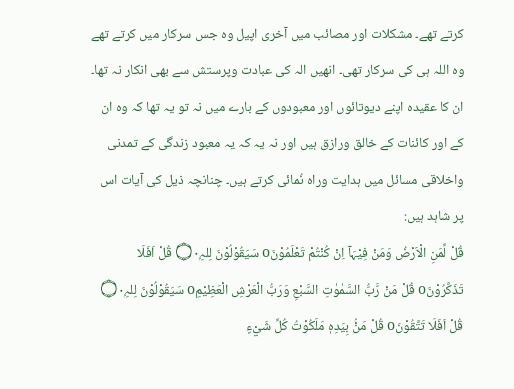کرتے تھے۔ مشکلات اور مصائب میں آخری اپیل وہ جس سرکار میں کرتے تھے وہ اللہ ہی کی سرکار تھی۔ انھیں الہ کی عبادت وپرستش سے بھی انکار نہ تھا۔ ان کا عقیدہ اپنے دیوتائوں اور معبودوں کے بارے میں نہ تو یہ تھا کہ وہ ان کے اور کائنات کے خالق ورازق ہیں اور نہ یہ کہ یہ معبود زندگی کے تمدنی واخلاقی مسائل میں ہدایت وراہ نُمائی کرتے ہیں۔ چنانچہ ذیل کی آیات اس پر شاہد ہیں:
قُلْ لِّمَنِ الْاَرْضُ وَمَنْ فِيْہَآ اِنْ كُنْتُمْ تَعْلَمُوْنَo سَيَقُوْلُوْنَ لِلہِ۝۰ۭ قُلْ اَفَلَا تَذَكَّرُوْنَo قُلْ مَنْ رَّبُّ السَّمٰوٰتِ السَّبْعِ وَرَبُّ الْعَرْشِ الْعَظِيْمِo سَيَقُوْلُوْنَ لِلہِ۝۰ۭ قُلْ اَفَلَا تَتَّقُوْنَo قُلْ مَنْۢ بِيَدِہٖ مَلَكُوْتُ كُلِّ شَيْءٍ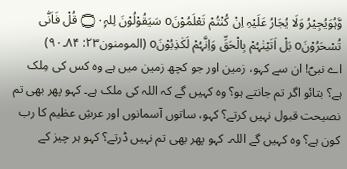وَّہُوَيُجِيْرُ وَلَا يُجَارُ عَلَيْہِ اِنْ كُنْتُمْ تَعْلَمُوْنَo سَيَقُوْلُوْنَ لِلہِ۝۰ۭ قُلْ فَاَنّٰى تُسْحَرُوْنَo بَلْ اَتَيْنٰہُمْ بِالْحَقِّ وَاِنَّہُمْ لَكٰذِبُوْنَo (المومنون۲۳: ۸۴۔۹۰)
اے نبیؐ! ان سے کہو، زمین اور جو کچھ زمین میں ہے وہ کس کی مِلک ہے؟ بتائو اگر تم جانتے ہو؟ وہ کہیں گے کہ اللہ کی ملک ہے۔ کہو پھر بھی تم نصیحت قبول نہیں کرتے؟ کہو، ساتوں آسمانوں اور عرشِ عظیم کا رب کون ہے؟ وہ کہیں گے اللہ۔ کہو پھر بھی تم نہیں ڈرتے؟ کہو ہر چیز کے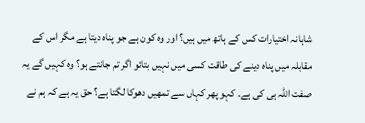شاہانہ اختیارات کس کے ہاتھ میں ہیں؟ اور وہ کون ہے جو پناہ دیتا ہے مگر اس کے مقابلہ میں پناہ دینے کی طاقت کسی میں نہیں بتائو اگر تم جانتے ہو؟ وہ کہیں گے یہ صفت اللہ ہی کی ہے۔ کہو پھر کہاں سے تمھیں دھوکا لگتا ہے؟ حق یہ ہے کہ ہم نے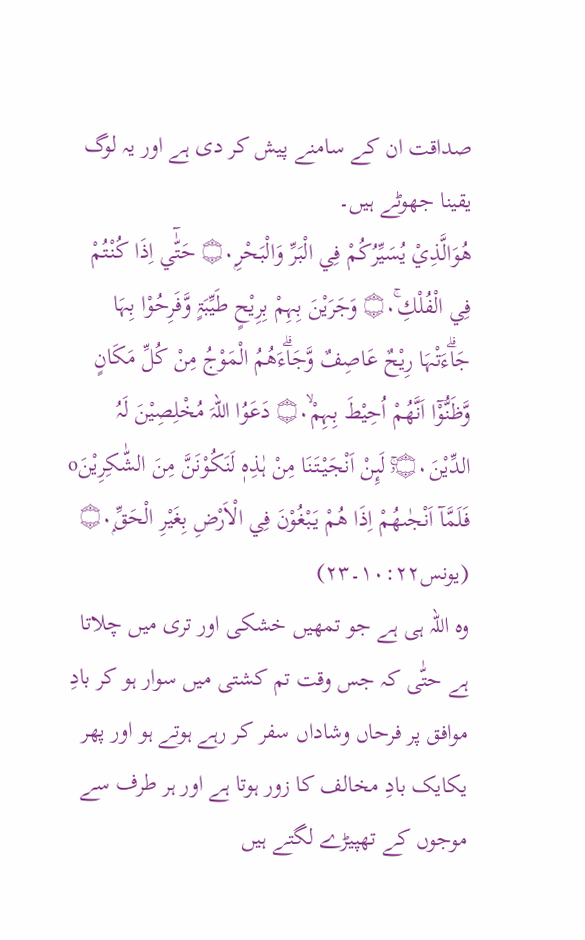صداقت ان کے سامنے پیش کر دی ہے اور یہ لوگ یقینا جھوٹے ہیں۔
ھُوَالَّذِيْ يُسَيِّرُكُمْ فِي الْبَرِّ وَالْبَحْرِ۝۰ۭ حَتّٰٓي اِذَا كُنْتُمْ فِي الْفُلْكِ۝۰ۚ وَجَرَيْنَ بِہِمْ بِرِيْحٍ طَيِّبَۃٍ وَّفَرِحُوْا بِہَا جَاۗءَتْہَا رِيْحٌ عَاصِفٌ وَّجَاۗءَھُمُ الْمَوْجُ مِنْ كُلِّ مَكَانٍ وَّظَنُّوْٓا اَنَّھُمْ اُحِيْطَ بِہِمْ۝۰ۙ دَعَوُا اللہَ مُخْلِصِيْنَ لَہُ الدِّيْنَ۝۰ۥۚ لَىِٕنْ اَنْجَيْـتَنَا مِنْ ہٰذِہٖ لَنَكُوْنَنَّ مِنَ الشّٰكِرِيْنَo فَلَمَّآ اَنْجٰىھُمْ اِذَا ھُمْ يَبْغُوْنَ فِي الْاَرْضِ بِغَيْرِ الْحَقِّ۝۰ۭ (یونس۱۰:۲۲۔۲۳)
وہ اللہ ہی ہے جو تمھیں خشکی اور تری میں چلاتا ہے حتّٰی کہ جس وقت تم کشتی میں سوار ہو کر بادِ موافق پر فرحاں وشاداں سفر کر رہے ہوتے ہو اور پھر یکایک بادِ مخالف کا زور ہوتا ہے اور ہر طرف سے موجوں کے تھپیڑے لگتے ہیں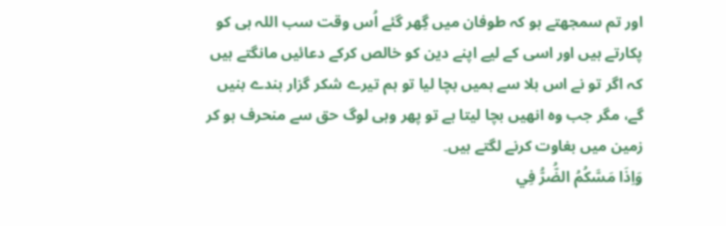اور تم سمجھتے ہو کہ طوفان میں گِھر گئے اُس وقت سب اللہ ہی کو پکارتے ہیں اور اسی کے لیے اپنے دین کو خالص کرکے دعائیں مانگتے ہیں کہ اگر تو نے اس بلا سے ہمیں بچا لیا تو ہم تیرے شکر گزار بندے بنیں گے، مگر جب وہ انھیں بچا لیتا ہے تو پھر وہی لوگ حق سے منحرف ہو کر زمین میں بغاوت کرنے لگتے ہیں۔
وَاِذَا مَسَّكُمُ الضُّرُّ فِي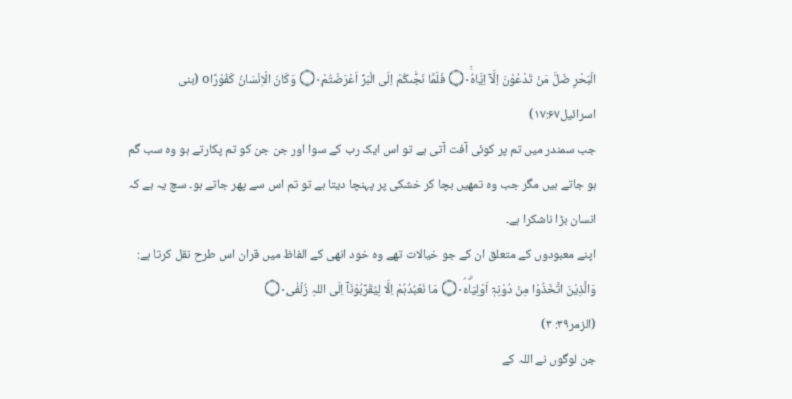الْبَحْرِ ضَلَّ مَنْ تَدْعُوْنَ اِلَّآ اِيَّاہُ۝۰ۚ فَلَمَّا نَجّٰىكُمْ اِلَى الْبَرِّ اَعْرَضْتُمْ۝۰ۭ وَكَانَ الْاِنْسَانُ كَفُوْرًاo (بنی اسرائیل۱۷:۶۷)
جب سمندر میں تم پر کوئی آفت آتی ہے تو اس ایک رب کے سوا اور جن جن کو تم پکارتے ہو وہ سب گم ہو جاتے ہیں مگر جب وہ تمھیں بچا کر خشکی پر پہنچا دیتا ہے تو تم اس سے پھر جاتے ہو۔ سچ یہ ہے کہ انسان بڑا ناشکرا ہے۔
اپنے معبودوں کے متعلق ان کے جو خیالات تھے وہ خود انھی کے الفاظ میں قران اس طرح نقل کرتا ہے:
وَالَّذِيْنَ اتَّخَذُوْا مِنْ دُوْنِہٖٓ اَوْلِيَاۗءَ۝۰ۘ مَا نَعْبُدُہُمْ اِلَّا لِيُقَرِّبُوْنَآ اِلَى اللہِ زُلْفٰى۝۰ۭ
(الزمر۳۹: ۳)
جن لوگوں نے اللہ کے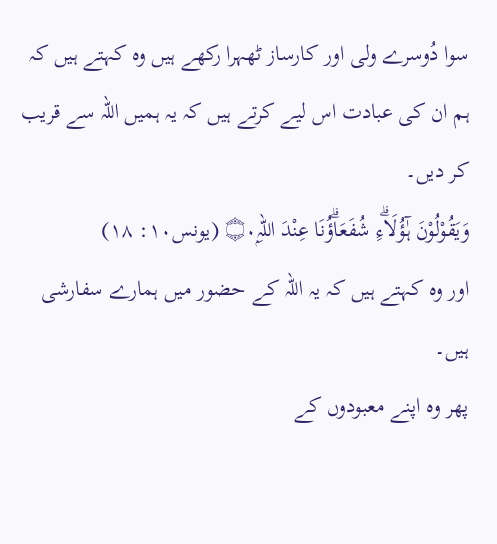سوا دُوسرے ولی اور کارساز ٹھہرا رکھے ہیں وہ کہتے ہیں کہ ہم ان کی عبادت اس لیے کرتے ہیں کہ یہ ہمیں اللہ سے قریب کر دیں۔
وَيَقُوْلُوْنَ ہٰٓؤُلَاۗءِ شُفَعَاۗؤُنَا عِنْدَ اللہِ۝۰ۭ (یونس۱۰: ۱۸)
اور وہ کہتے ہیں کہ یہ اللہ کے حضور میں ہمارے سفارشی ہیں۔
پھر وہ اپنے معبودوں کے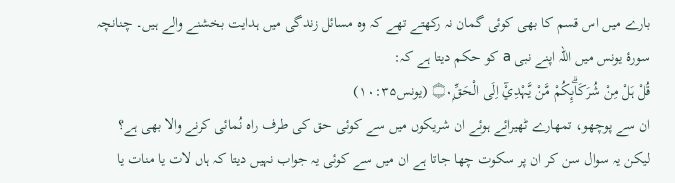بارے میں اس قسم کا بھی کوئی گمان نہ رکھتے تھے کہ وہ مسائل زندگی میں ہدایت بخشنے والے ہیں۔ چنانچہ سورۂ یونس میں اللہ اپنے نبی a کو حکم دیتا ہے کہ:
قُلْ ہَلْ مِنْ شُرَكَاۗىِٕكُمْ مَّنْ يَّہْدِيْٓ اِلَى الْحَقِّ۝۰ۭ (یونس۱۰:۳۵)
ان سے پوچھو، تمھارے ٹھیرائے ہوئے ان شریکوں میں سے کوئی حق کی طرف راہ نُمائی کرنے والا بھی ہے؟
لیکن یہ سوال سن کر ان پر سکوت چھا جاتا ہے ان میں سے کوئی یہ جواب نہیں دیتا کہ ہاں لات یا منات یا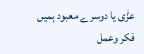عزّٰی یا دوسرے معبود ہمیں فکر وعمل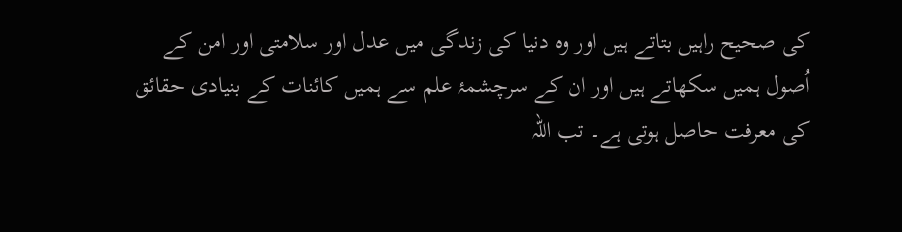کی صحیح راہیں بتاتے ہیں اور وہ دنیا کی زندگی میں عدل اور سلامتی اور امن کے اُصول ہمیں سکھاتے ہیں اور ان کے سرچشمۂ علم سے ہمیں کائنات کے بنیادی حقائق کی معرفت حاصل ہوتی ہے۔ تب اللہ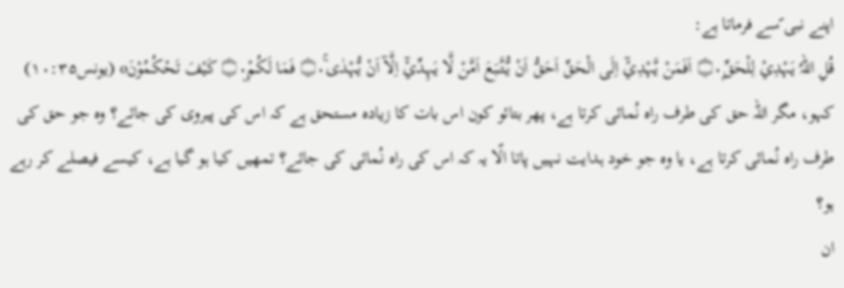اپنے نبی ؐسے فرماتا ہے:
قُلِ اللہُ يَہْدِيْ لِلْحَقِّ۝۰ۭ اَفَمَنْ يَّہْدِيْٓ اِلَى الْحَقِّ اَحَقُّ اَنْ يُّتَّبَعَ اَمَّنْ لَّا يَہِدِّيْٓ اِلَّآ اَنْ يُّہْدٰى۝۰ۚ فَمَا لَكُمْ۝۰ۣ كَيْفَ تَحْكُمُوْنَo (یونس۱۰:۳۵)
کہو، مگر اللہ حق کی طرف راہ نُمائی کرتا ہے، پھر بتائو کون اس بات کا زیادہ مستحق ہے کہ اس کی پیروی کی جائے؟ وہ جو حق کی طرف راہ نُمائی کرتا ہے، یا وہ جو خود ہدایت نہیں پاتا الّا یہ کہ اس کی راہ نُمائی کی جائے؟ تمھیں کیا ہو گیا ہے، کیسے فیصلے کر رہے ہو؟
ان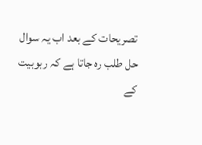تصریحات کے بعد اب یہ سوال حل طلب رہ جاتا ہے کہ ربوبیت کے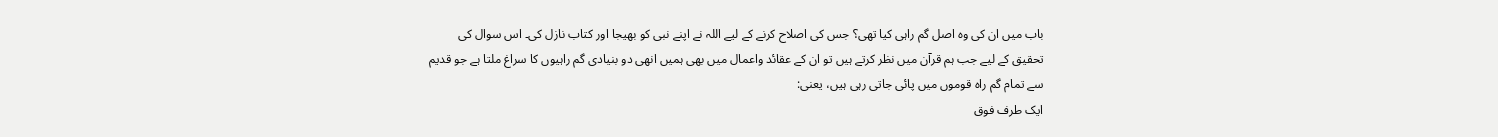باب میں ان کی وہ اصل گم راہی کیا تھی؟ جس کی اصلاح کرنے کے لیے اللہ نے اپنے نبی کو بھیجا اور کتاب نازل کی۔ اس سوال کی تحقیق کے لیے جب ہم قرآن میں نظر کرتے ہیں تو ان کے عقائد واعمال میں بھی ہمیں انھی دو بنیادی گم راہیوں کا سراغ ملتا ہے جو قدیم سے تمام گم راہ قوموں میں پائی جاتی رہی ہیں، یعنی:
ایک طرف فوق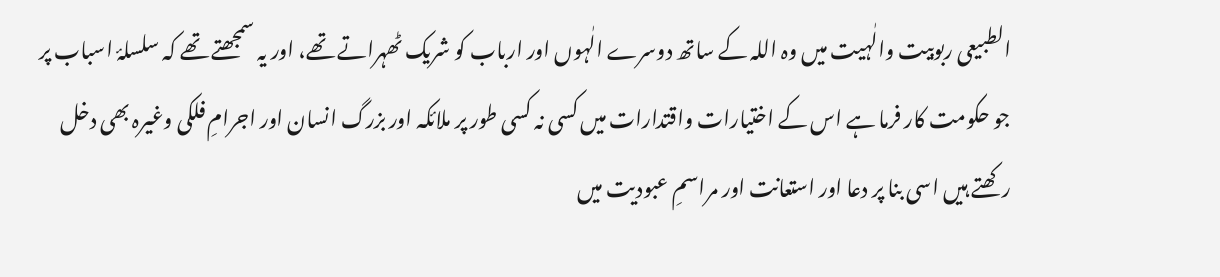الطبیعی ربوبیت والٰہیت میں وہ اللہ کے ساتھ دوسرے الٰہوں اور ارباب کو شریک ٹھہراتے تھے، اور یہ سمجھتے تھے کہ سلسلۂ اسباب پر جو حکومت کار فرما ہے اس کے اختیارات واقتدارات میں کسی نہ کسی طور پر ملائکہ اور بزرگ انسان اور اجرامِ فلکی وغیرہ بھی دخل رکھتے ہیں اسی بنا پر دعا اور استعانت اور مراسمِ عبودیت میں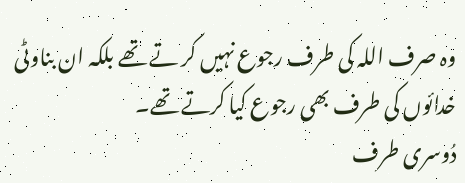وہ صرف اللہ کی طرف رجوع نہیں کر تے تھے بلکہ ان بناوٹی خدائوں کی طرف بھی رجوع کیا کرتے تھے۔
دُوسری طرف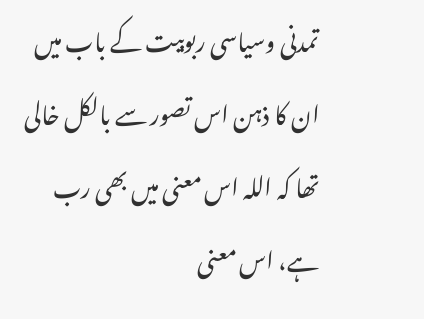تمدنی وسیاسی ربوبیت کے باب میں ان کا ذہن اس تصور سے بالکل خالی تھا کہ اللہ اس معنی میں بھی رب ہے، اس معنی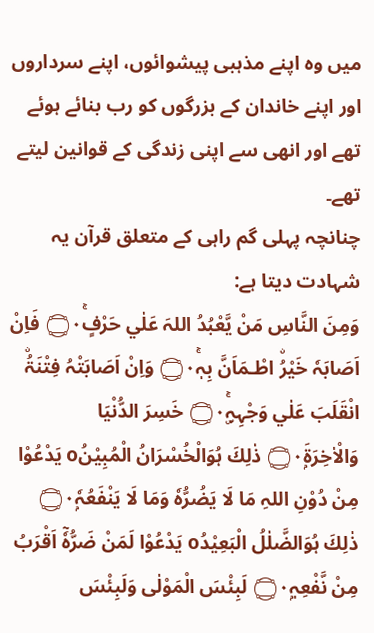میں وہ اپنے مذہبی پیشوائوں، اپنے سرداروں اور اپنے خاندان کے بزرگوں کو رب بنائے ہوئے تھے اور انھی سے اپنی زندگی کے قوانین لیتے تھے۔
چنانچہ پہلی گم راہی کے متعلق قرآن یہ شہادت دیتا ہے:
وَمِنَ النَّاسِ مَنْ يَّعْبُدُ اللہَ عَلٰي حَرْفٍ۝۰ۚ فَاِنْ اَصَابَہٗ خَيْرُۨ اطْـمَاَنَّ بِہٖ۝۰ۚ وَاِنْ اَصَابَتْہُ فِتْنَۃُۨ انْقَلَبَ عَلٰي وَجْہِہٖ۝۰ۣۚ خَسِرَ الدُّنْيَا وَالْاٰخِرَۃَ۝۰ۭ ذٰلِكَ ہُوَالْخُسْرَانُ الْمُبِيْنُo يَدْعُوْا مِنْ دُوْنِ اللہِ مَا لَا يَضُرُّہٗ وَمَا لَا يَنْفَعُہٗ۝۰ۭ ذٰلِكَ ہُوَالضَّلٰلُ الْبَعِيْدُo يَدْعُوْا لَمَنْ ضَرُّہٗٓ اَقْرَبُ مِنْ نَّفْعِہٖ۝۰ۭ لَبِئْسَ الْمَوْلٰى وَلَبِئْسَ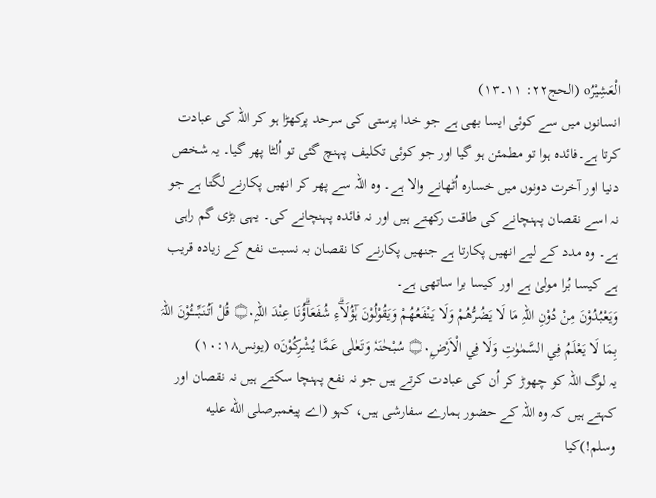الْعَشِيْرُo (الحج۲۲: ۱۱۔۱۳)
انسانوں میں سے کوئی ایسا بھی ہے جو خدا پرستی کی سرحد پرکھڑا ہو کر اللہ کی عبادت کرتا ہے۔فائدہ ہوا تو مطمئن ہو گیا اور جو کوئی تکلیف پہنچ گئی تو اُلٹا پھر گیا۔ یہ شخص دنیا اور آخرت دونوں میں خسارہ اُٹھانے والا ہے۔ وہ اللہ سے پھر کر انھیں پکارنے لگتا ہے جو نہ اسے نقصان پہنچانے کی طاقت رکھتے ہیں اور نہ فائدہ پہنچانے کی۔ یہی بڑی گم راہی ہے۔ وہ مدد کے لیے انھیں پکارتا ہے جنھیں پکارنے کا نقصان بہ نسبت نفع کے زیادہ قریب ہے کیسا بُرا مولیٰ ہے اور کیسا برا ساتھی ہے۔
وَيَعْبُدُوْنَ مِنْ دُوْنِ اللہِ مَا لَا يَضُرُّھُمْ وَلَا يَنْفَعُھُمْ وَيَقُوْلُوْنَ ہٰٓؤُلَاۗءِ شُفَعَاۗؤُنَا عِنْدَ اللہِ۝۰ۭ قُلْ اَتُنَبِّـــــُٔوْنَ اللہَ بِمَا لَا يَعْلَمُ فِي السَّمٰوٰتِ وَلَا فِي الْاَرْضِ۝۰ۭ سُبْحٰنَہٗ وَتَعٰلٰى عَمَّا يُشْرِكُوْنَo (یونس۱۰:۱۸)
یہ لوگ اللہ کو چھوڑ کر اُن کی عبادت کرتے ہیں جو نہ نفع پہنچا سکتے ہیں نہ نقصان اور کہتے ہیں کہ وہ اللہ کے حضور ہمارے سفارشی ہیں، کہو (اے پیغمبرصلى الله عليه وسلم!)کیا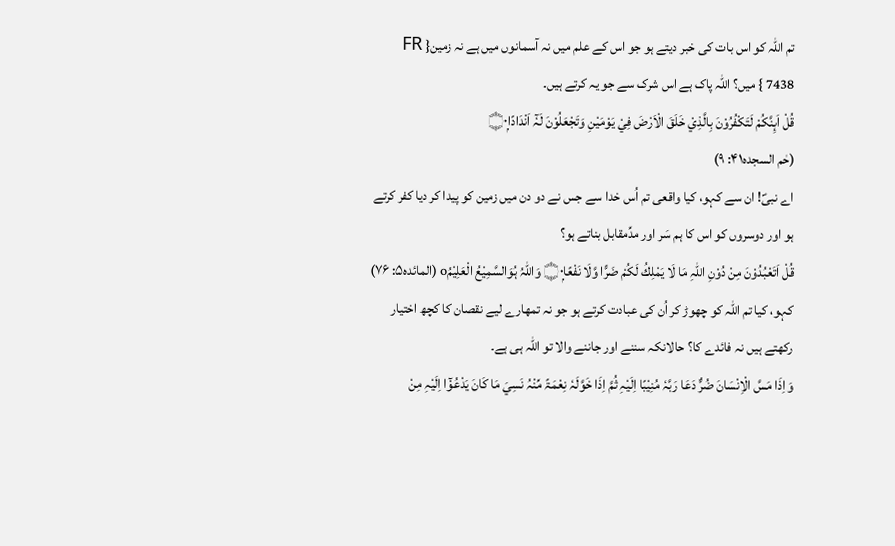تم اللہ کو اس بات کی خبر دیتے ہو جو اس کے علم میں نہ آسمانوں میں ہے نہ زمین{ FR 7438 } میں؟ اللہ پاک ہے اس شرک سے جو یہ کرتے ہیں۔
قُلْ اَىِٕنَّكُمْ لَتَكْفُرُوْنَ بِالَّذِيْ خَلَقَ الْاَرْضَ فِيْ يَوْمَيْنِ وَتَجْعَلُوْنَ لَہٗٓ اَنْدَادًا۝۰ۭ
(حٰم السجدہ۴۱: ۹)
اے نبیؐ! ان سے کہو، کیا واقعی تم اُس خدا سے جس نے دو دن میں زمین کو پیدا کر دیا کفر کرتے ہو اور دوسروں کو اس کا ہم سَر اور مدِّمقابل بناتے ہو؟
قُلْ اَتَعْبُدُوْنَ مِنْ دُوْنِ اللہِ مَا لَا يَمْلِكُ لَكُمْ ضَرًّا وَّلَا نَفْعًا۝۰ۭ وَاللہُ ہُوَالسَّمِيْعُ الْعَلِيْمُo (المائدہ۵: ۷۶)
کہو، کیا تم اللہ کو چھوڑ کر اُن کی عبادت کرتے ہو جو نہ تمھارے لیے نقصان کا کچھ اختیار رکھتے ہیں نہ فائدے کا؟ حالانکہ سننے اور جاننے والا تو اللہ ہی ہے۔
وَاِذَا مَسَّ الْاِنْسَانَ ضُرٌّ دَعَا رَبَّہٗ مُنِيْبًا اِلَيْہِ ثُمَّ اِذَا خَوَّلَہٗ نِعْمَۃً مِّنْہُ نَسِيَ مَا كَانَ يَدْعُوْٓا اِلَيْہِ مِنْ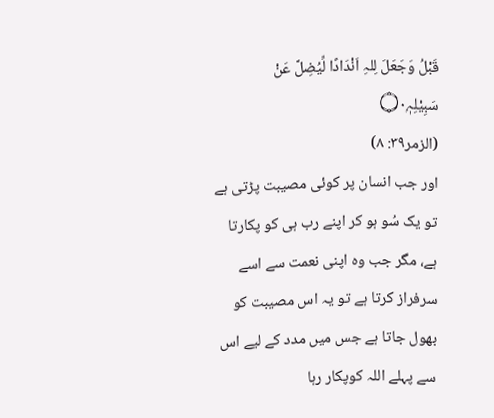قَبْلُ وَجَعَلَ لِلہِ اَنْدَادًا لِّيُضِلَّ عَنْ سَبِيْلِہٖ۝۰ۭ
(الزمر۳۹: ۸)
اور جب انسان پر کوئی مصیبت پڑتی ہے تو یک سُو ہو کر اپنے رب ہی کو پکارتا ہے، مگر جب وہ اپنی نعمت سے اسے سرفراز کرتا ہے تو یہ اس مصیبت کو بھول جاتا ہے جس میں مدد کے لیے اس سے پہلے اللہ کوپکار رہا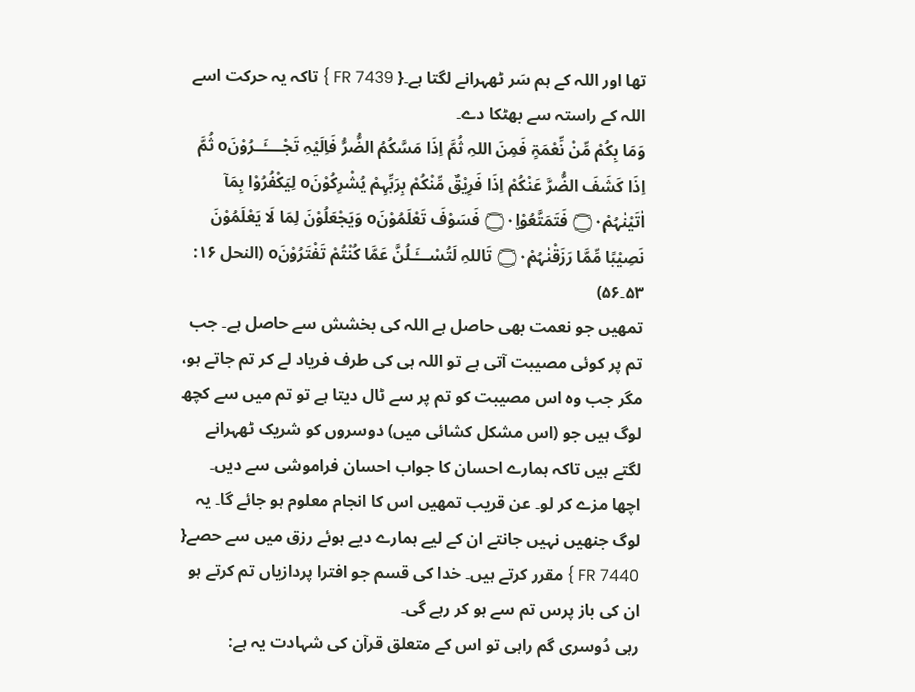تھا اور اللہ کے ہم سَر ٹھہرانے لگتا ہے۔{ FR 7439 } تاکہ یہ حرکت اسے اللہ کے راستہ سے بھٹکا دے۔
وَمَا بِكُمْ مِّنْ نِّعْمَۃٍ فَمِنَ اللہِ ثُمَّ اِذَا مَسَّكُمُ الضُّرُّ فَاِلَيْہِ تَجْــــَٔــرُوْنَo ثُمَّ اِذَا كَشَفَ الضُّرَّ عَنْكُمْ اِذَا فَرِيْقٌ مِّنْكُمْ بِرَبِّہِمْ يُشْرِكُوْنَo لِيَكْفُرُوْا بِمَآ اٰتَيْنٰہُمْ۝۰ۭ فَتَمَتَّعُوْا۝۰ۣ فَسَوْفَ تَعْلَمُوْنَo وَيَجْعَلُوْنَ لِمَا لَا يَعْلَمُوْنَ نَصِيْبًا مِّمَّا رَزَقْنٰہُمْ۝۰ۭ تَاللہِ لَتُسْـــَٔـلُنَّ عَمَّا كُنْتُمْ تَفْتَرُوْنَo (النحل ۱۶: ۵۳۔۵۶)
تمھیں جو نعمت بھی حاصل ہے اللہ کی بخشش سے حاصل ہے۔ جب تم پر کوئی مصیبت آتی ہے تو اللہ ہی کی طرف فریاد لے کر تم جاتے ہو، مگر جب وہ اس مصیبت کو تم پر سے ٹال دیتا ہے تو تم میں سے کچھ لوگ ہیں جو (اس مشکل کشائی میں) دوسروں کو شریک ٹھہرانے لگتے ہیں تاکہ ہمارے احسان کا جواب احسان فراموشی سے دیں۔ اچھا مزے کر لو۔ عن قریب تمھیں اس کا انجام معلوم ہو جائے گا۔ یہ لوگ جنھیں نہیں جانتے ان کے لیے ہمارے دیے ہوئے رزق میں سے حصے{ FR 7440 } مقرر کرتے ہیں۔ خدا کی قسم جو افترا پردازیاں تم کرتے ہو ان کی باز پرس تم سے ہو کر رہے گی۔
رہی دُوسری گم راہی تو اس کے متعلق قرآن کی شہادت یہ ہے: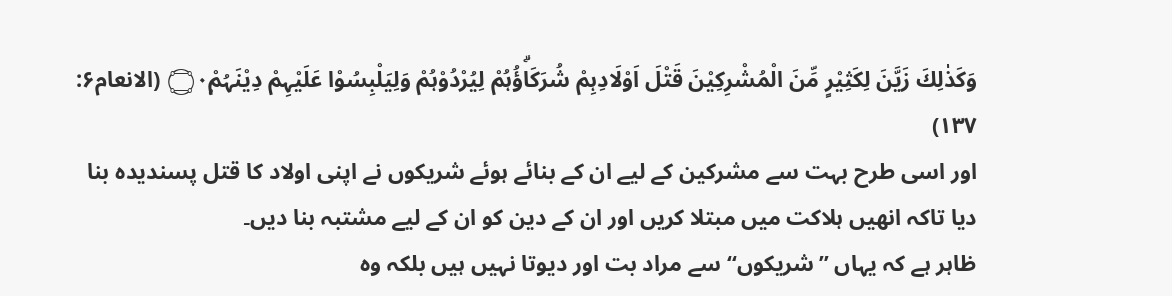وَكَذٰلِكَ زَيَّنَ لِكَثِيْرٍ مِّنَ الْمُشْرِكِيْنَ قَتْلَ اَوْلَادِہِمْ شُرَكَاۗؤُہُمْ لِيُرْدُوْہُمْ وَلِيَلْبِسُوْا عَلَيْہِمْ دِيْنَہُمْ۝۰ۭ (الانعام۶: ۱۳۷)
اور اسی طرح بہت سے مشرکین کے لیے ان کے بنائے ہوئے شریکوں نے اپنی اولاد کا قتل پسندیدہ بنا دیا تاکہ انھیں ہلاکت میں مبتلا کریں اور ان کے دین کو ان کے لیے مشتبہ بنا دیں۔
ظاہر ہے کہ یہاں ’’شریکوں‘‘ سے مراد بت اور دیوتا نہیں ہیں بلکہ وہ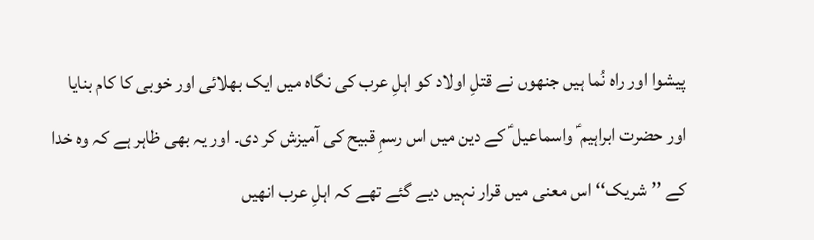پیشوا اور راہ نُما ہیں جنھوں نے قتلِ اولاد کو اہلِ عرب کی نگاہ میں ایک بھلائی اور خوبی کا کام بنایا اور حضرت ابراہیم ؑ واسماعیل ؑ کے دین میں اس رسمِ قبیح کی آمیزش کر دی۔ اور یہ بھی ظاہر ہے کہ وہ خدا کے ’’شریک‘‘ اس معنی میں قرار نہیں دیے گئے تھے کہ اہلِ عرب انھیں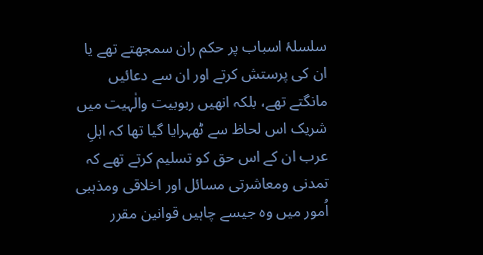سلسلۂ اسباب پر حکم ران سمجھتے تھے یا ان کی پرستش کرتے اور ان سے دعائیں مانگتے تھے، بلکہ انھیں ربوبیت والٰہیت میں شریک اس لحاظ سے ٹھہرایا گیا تھا کہ اہلِ عرب ان کے اس حق کو تسلیم کرتے تھے کہ تمدنی ومعاشرتی مسائل اور اخلاقی ومذہبی اُمور میں وہ جیسے چاہیں قوانین مقرر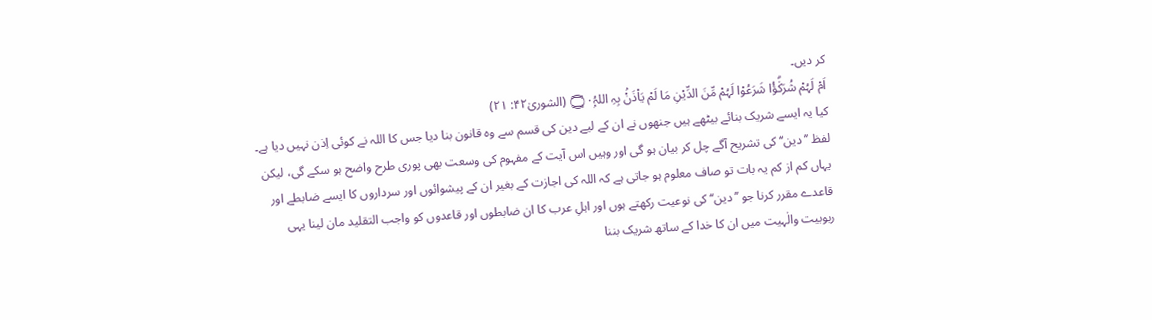کر دیں۔
اَمْ لَہُمْ شُرَكٰۗؤُا شَرَعُوْا لَہُمْ مِّنَ الدِّيْنِ مَا لَمْ يَاْذَنْۢ بِہِ اللہُ۝۰ۭ (الشوریٰ۴۲: ۲۱)
کیا یہ ایسے شریک بنائے بیٹھے ہیں جنھوں نے ان کے لیے دین کی قسم سے وہ قانون بنا دیا جس کا اللہ نے کوئی اِذن نہیں دیا ہے۔
لفظ ’’دین‘‘ کی تشریح آگے چل کر بیان ہو گی اور وہیں اس آیت کے مفہوم کی وسعت بھی پوری طرح واضح ہو سکے گی، لیکن یہاں کم از کم یہ بات تو صاف معلوم ہو جاتی ہے کہ اللہ کی اجازت کے بغیر ان کے پیشوائوں اور سرداروں کا ایسے ضابطے اور قاعدے مقرر کرنا جو ’’دین‘‘ کی نوعیت رکھتے ہوں اور اہلِ عرب کا ان ضابطوں اور قاعدوں کو واجب التقلید مان لینا یہی ربوبیت والٰہیت میں ان کا خدا کے ساتھ شریک بننا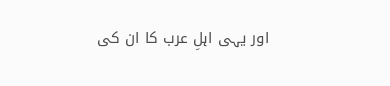اور یہی اہلِ عرب کا ان کی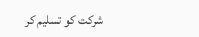شرکت کو تسلیم کر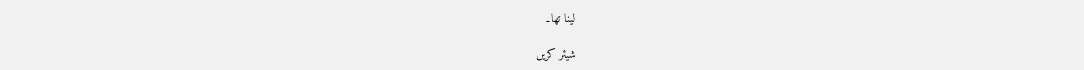لینا تھا۔

شیئر کریں